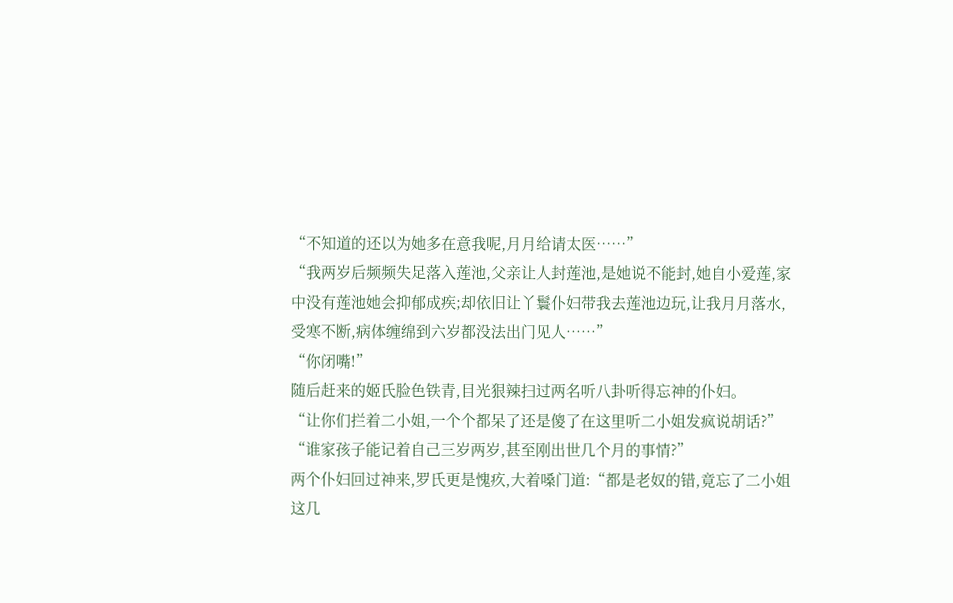“不知道的还以为她多在意我呢,月月给请太医……”
“我两岁后频频失足落入莲池,父亲让人封莲池,是她说不能封,她自小爱莲,家中没有莲池她会抑郁成疾;却依旧让丫鬟仆妇带我去莲池边玩,让我月月落水,受寒不断,病体缠绵到六岁都没法出门见人……”
“你闭嘴!”
随后赶来的姬氏脸色铁青,目光狠辣扫过两名听八卦听得忘神的仆妇。
“让你们拦着二小姐,一个个都呆了还是傻了在这里听二小姐发疯说胡话?”
“谁家孩子能记着自己三岁两岁,甚至刚出世几个月的事情?”
两个仆妇回过神来,罗氏更是愧疚,大着嗓门道:“都是老奴的错,竟忘了二小姐这几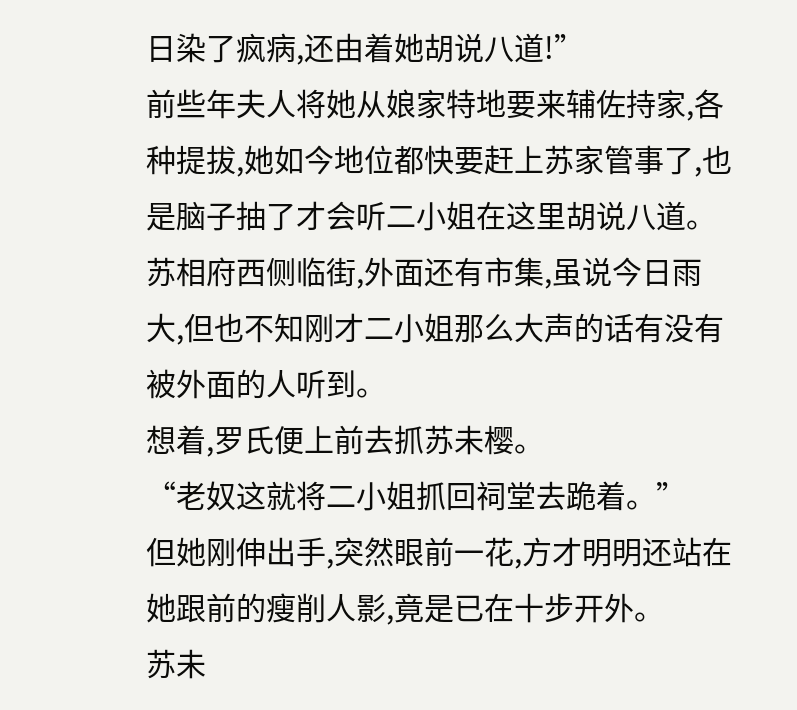日染了疯病,还由着她胡说八道!”
前些年夫人将她从娘家特地要来辅佐持家,各种提拔,她如今地位都快要赶上苏家管事了,也是脑子抽了才会听二小姐在这里胡说八道。
苏相府西侧临街,外面还有市集,虽说今日雨大,但也不知刚才二小姐那么大声的话有没有被外面的人听到。
想着,罗氏便上前去抓苏未樱。
“老奴这就将二小姐抓回祠堂去跪着。”
但她刚伸出手,突然眼前一花,方才明明还站在她跟前的瘦削人影,竟是已在十步开外。
苏未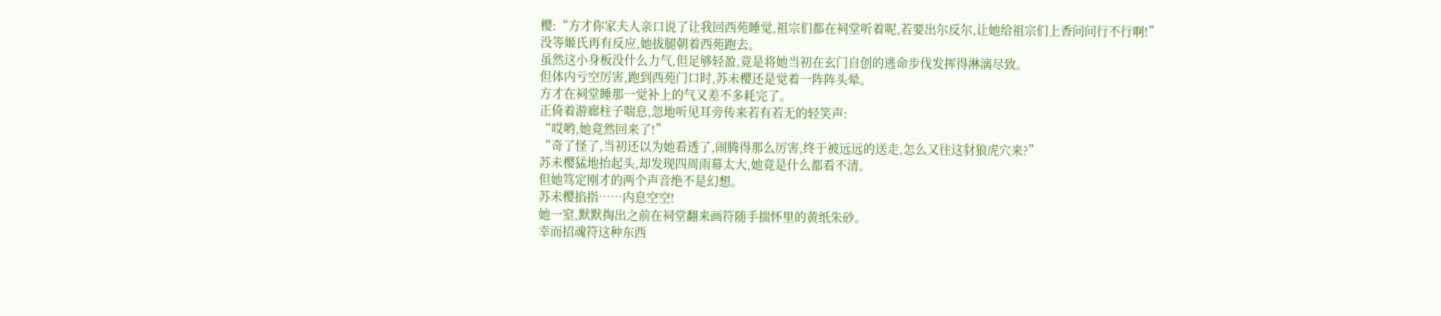樱:“方才你家夫人亲口说了让我回西苑睡觉,祖宗们都在祠堂听着呢,若要出尔反尔,让她给祖宗们上香问问行不行啊!”
没等姬氏再有反应,她拔腿朝着西苑跑去。
虽然这小身板没什么力气,但足够轻盈,竟是将她当初在玄门自创的逃命步伐发挥得淋漓尽致。
但体内亏空厉害,跑到西苑门口时,苏未樱还是觉着一阵阵头晕。
方才在祠堂睡那一觉补上的气又差不多耗完了。
正倚着游廊柱子喘息,忽地听见耳旁传来若有若无的轻笑声:
“哎哟,她竟然回来了!”
“奇了怪了,当初还以为她看透了,闹腾得那么厉害,终于被远远的送走,怎么又往这豺狼虎穴来?”
苏未樱猛地抬起头,却发现四周雨幕太大,她竟是什么都看不清。
但她笃定刚才的两个声音绝不是幻想。
苏未樱掐指……内息空空!
她一窒,默默掏出之前在祠堂翻来画符随手揣怀里的黄纸朱砂。
幸而招魂符这种东西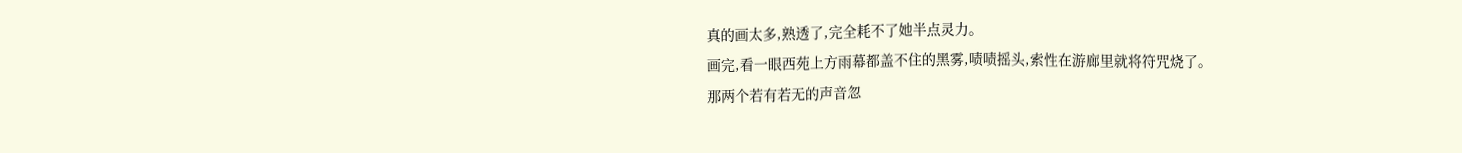真的画太多,熟透了,完全耗不了她半点灵力。
画完,看一眼西苑上方雨幕都盖不住的黑雾,啧啧摇头,索性在游廊里就将符咒烧了。
那两个若有若无的声音忽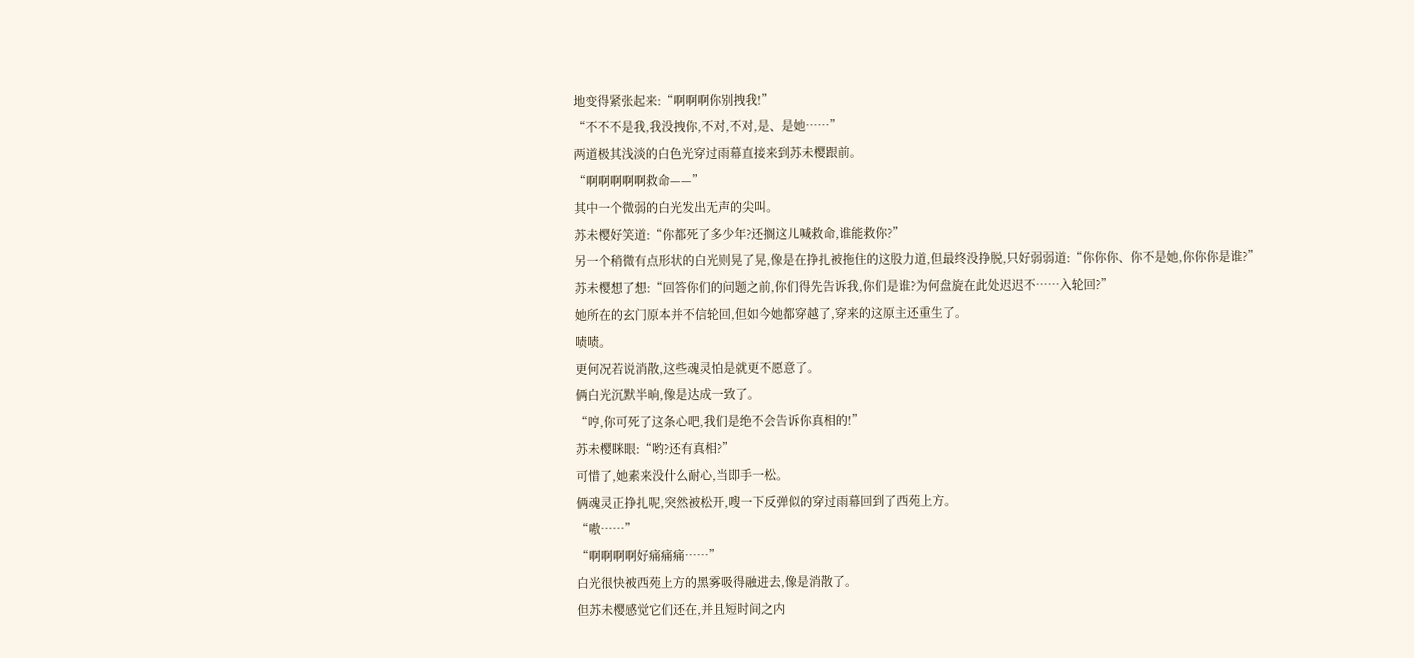地变得紧张起来:“啊啊啊你别拽我!”
“不不不是我,我没拽你,不对,不对,是、是她……”
两道极其浅淡的白色光穿过雨幕直接来到苏未樱跟前。
“啊啊啊啊啊救命——”
其中一个微弱的白光发出无声的尖叫。
苏未樱好笑道:“你都死了多少年?还搁这儿喊救命,谁能救你?”
另一个稍微有点形状的白光则晃了晃,像是在挣扎被拖住的这股力道,但最终没挣脱,只好弱弱道:“你你你、你不是她,你你你是谁?”
苏未樱想了想:“回答你们的问题之前,你们得先告诉我,你们是谁?为何盘旋在此处迟迟不……入轮回?”
她所在的玄门原本并不信轮回,但如今她都穿越了,穿来的这原主还重生了。
啧啧。
更何况若说消散,这些魂灵怕是就更不愿意了。
俩白光沉默半晌,像是达成一致了。
“哼,你可死了这条心吧,我们是绝不会告诉你真相的!”
苏未樱眯眼:“哟?还有真相?”
可惜了,她素来没什么耐心,当即手一松。
俩魂灵正挣扎呢,突然被松开,嗖一下反弹似的穿过雨幕回到了西苑上方。
“嗷……”
“啊啊啊啊好痛痛痛……”
白光很快被西苑上方的黑雾吸得融进去,像是消散了。
但苏未樱感觉它们还在,并且短时间之内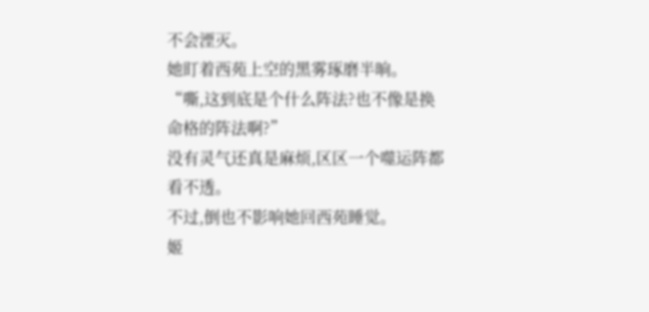不会湮灭。
她盯着西苑上空的黑雾琢磨半晌。
“嘶,这到底是个什么阵法?也不像是换命格的阵法啊?”
没有灵气还真是麻烦,区区一个噬运阵都看不透。
不过,倒也不影响她回西苑睡觉。
姬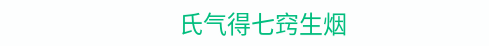氏气得七窍生烟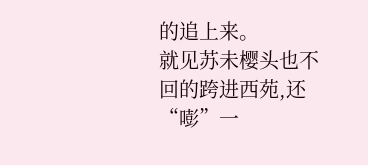的追上来。
就见苏未樱头也不回的跨进西苑,还“嘭”一